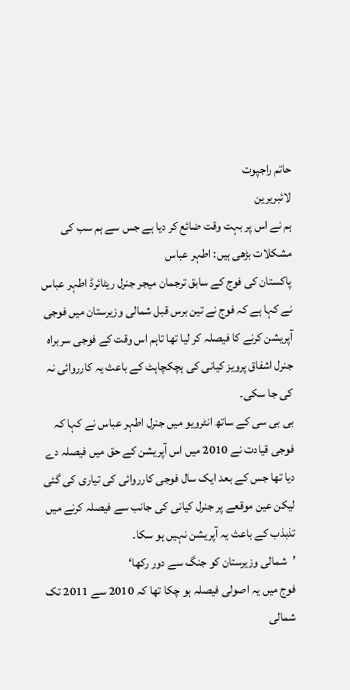حاتم راجپوت
لائبریرین
ہم نے اس پر بہت وقت ضائع کر دیا ہے جس سے ہم سب کی مشکلات بڑھی ہیں: اطہر عباس
پاکستان کی فوج کے سابق ترجمان میجر جنرل ریٹائرڈ اطہر عباس نے کہا ہے کہ فوج نے تین برس قبل شمالی وزیرستان میں فوجی آپریشن کرنے کا فیصلہ کر لیا تھا تاہم اس وقت کے فوجی سربراہ جنرل اشفاق پرویز کیانی کی ہچکچاہٹ کے باعث یہ کارروائی نہ کی جا سکی۔
بی بی سی کے ساتھ انٹرویو میں جنرل اطہر عباس نے کہا کہ فوجی قیادت نے 2010 میں اس آپریشن کے حق میں فیصلہ دے دیا تھا جس کے بعد ایک سال فوجی کارروائی کی تیاری کی گئی لیکن عین موقعے پر جنرل کیانی کی جانب سے فیصلہ کرنے میں تذبذب کے باعث یہ آپریشن نہیں ہو سکا۔
’شمالی وزیرستان کو جنگ سے دور رکھا‘
فوج میں یہ اصولی فیصلہ ہو چکا تھا کہ 2010 سے 2011 تک شمالی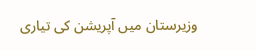وزیرستان میں آپریشن کی تیاری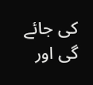کی جائے گی اور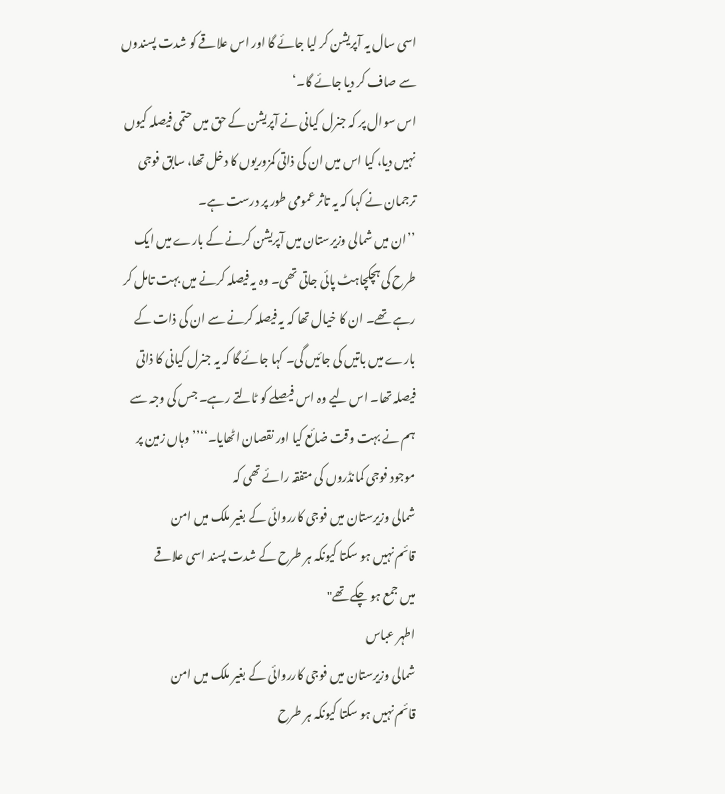اسی سال یہ آپریشن کر لیا جائے گا اور اس علاقے کو شدت پسندوں سے صاف کر دیا جائے گا۔‘
اس سوال پر کہ جنرل کیانی نے آپریشن کے حق میں حتمی فیصلہ کیوں نہیں دیا، کیا اس میں ان کی ذاتی کمزوریوں کا دخل تھا، سابق فوجی ترجمان نے کہا کہ یہ تاثر عمومی طور پر درست ہے۔
’’ان میں شمالی وزیرستان میں آپریشن کرنے کے بارے میں ایک طرح کی ہچکچاہٹ پائی جاتی تھی۔ وہ یہ فیصلہ کرنے میں بہت تامل کر رہے تھے۔ ان کا خیال تھا کہ یہ فیصلہ کرنے سے ان کی ذات کے بارے میں باتیں کی جائیں گی۔ کہا جائے گا کہ یہ جنرل کیانی کا ذاتی فیصلہ تھا۔ اس لیے وہ اس فیصلے کو ٹالتے رہے۔ جس کی وجہ سے ہم نے بہت وقت ضائع کیا اور نقصان اٹھایا۔‘‘’’وہاں زمین پر موجود فوجی کمانڈروں کی متفقہ رائے تھی کہ
شمالی وزیرستان میں فوجی کارروائی کے بغیر ملک میں امن
قائم نہیں ہو سکتا کیونکہ ہر طرح کے شدت پسند اسی علاقے
میں جمع ہو چکے تھے"
اطہر عباس
شمالی وزیرستان میں فوجی کارروائی کے بغیر ملک میں امن
قائم نہیں ہو سکتا کیونکہ ہر طرح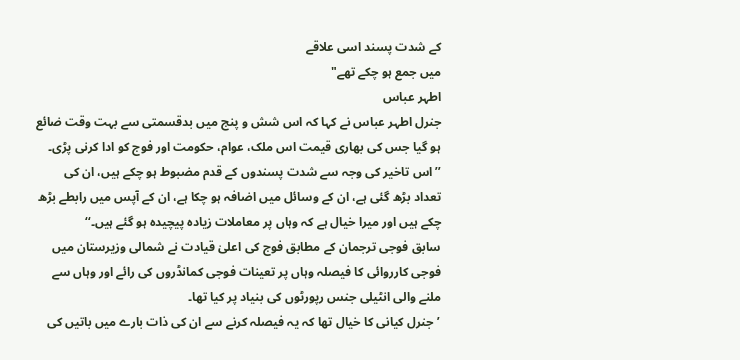کے شدت پسند اسی علاقے
میں جمع ہو چکے تھے"
اطہر عباس
جنرل اطہر عباس نے کہا کہ اس شش و پنج میں بدقسمتی سے بہت وقت ضائع ہو گیا جس کی بھاری قیمت اس ملک، عوام، حکومت اور فوج کو ادا کرنی پڑی۔
’’اس تاخیر کی وجہ سے شدت پسندوں کے قدم مضبوط ہو چکے ہیں، ان کی تعداد بڑھ گئی ہے، ان کے وسائل میں اضافہ ہو چکا ہے، ان کے آپس میں رابطے بڑھ چکے ہیں اور میرا خیال ہے کہ وہاں پر معاملات زیادہ پیچیدہ ہو گئے ہیں۔‘‘
سابق فوجی ترجمان کے مطابق فوج کی اعلیٰ قیادت نے شمالی وزیرستان میں فوجی کارروائی کا فیصلہ وہاں پر تعینات فوجی کمانڈروں کی رائے اور وہاں سے ملنے والی انٹیلی جنس رپورٹوں کی بنیاد پر کیا تھا۔
’جنرل کیانی کا خیال تھا کہ یہ فیصلہ کرنے سے ان کی ذات بارے میں باتیں کی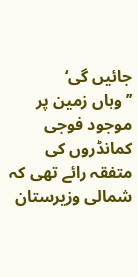جائیں گی‘
’’وہاں زمین پر موجود فوجی کمانڈروں کی متفقہ رائے تھی کہ شمالی وزیرستان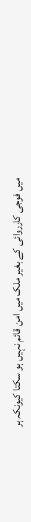میں فوجی کارروائی کے بغیر ملک میں امن قائم نہیں ہو سکتا کیونکہ ہر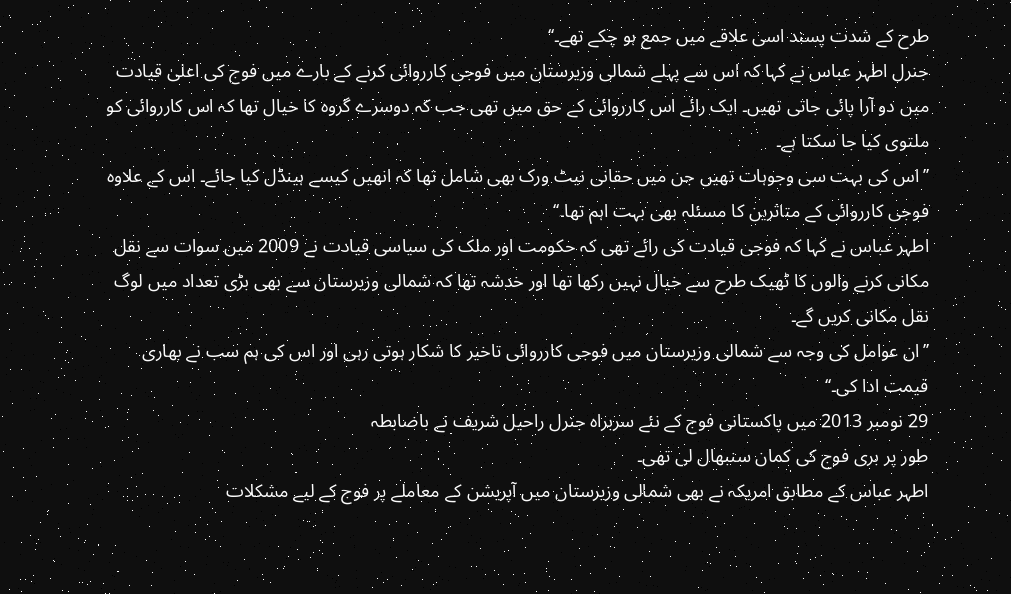طرح کے شدت پسند اسی علاقے میں جمع ہو چکے تھے۔‘‘
جنرل اطہر عباس نے کہا کہ اس سے پہلے شمالی وزیرستان میں فوجی کارروائی کرنے کے بارے میں فوج کی اعلیٰ قیادت میں دو آرا پائی جاتی تھیں۔ ایک رائے اس کارروائی کے حق میں تھی جب کہ دوسرے گروہ کا خیال تھا کہ اس کارروائی کو ملتوی کیا جا سکتا ہے۔
’’اس کی بہت سی وجوہات تھیں جن میں حقانی نیٹ ورک بھی شامل تھا کہ انھیں کیسے ہینڈل کیا جائے۔ اس کے علاوہ فوجی کارروائی کے متاثرین کا مسئلہ بھی بہت اہم تھا۔‘‘
اطہر عباس نے کہا کہ فوجی قیادت کی رائے تھی کہ حکومت اور ملک کی سیاسی قیادت نے 2009 میں سوات سے نقل مکانی کرنے والوں کا ٹھیک طرح سے خیال نہیں رکھا تھا اور خدشہ تھا کہ شمالی وزیرستان سے بھی بڑی تعداد میں لوگ نقل مکانی کریں گے۔
’’ان عوامل کی وجہ سے شمالی وزیرستان میں فوجی کارروائی تاخیر کا شکار ہوتی رہی اور اس کی ہم سب نے بھاری قیمت ادا کی۔‘‘
29 نومبر 2013 میں پاکستانی فوج کے نئے سربراہ جنرل راحیل شریف نے باضابطہ
طور پر بری فوج کی کمان سنبھال لی تھی۔
اطہر عباس کے مطابق امریکہ نے بھی شمالی وزیرستان میں آپریشن کے معاملے پر فوج کے لیے مشکلات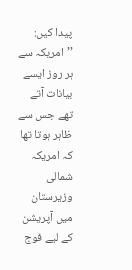پیدا کیں:
’’امریکہ سے ہر روز ایسے بیانات آتے تھے جس سے ظاہر ہوتا تھا کہ امریکہ شمالی وزیرستان میں آپریشن کے لیے فوج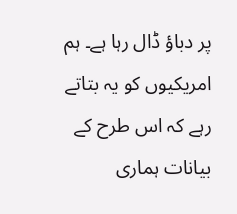پر دباؤ ڈال رہا ہے۔ ہم امریکیوں کو یہ بتاتے رہے کہ اس طرح کے بیانات ہماری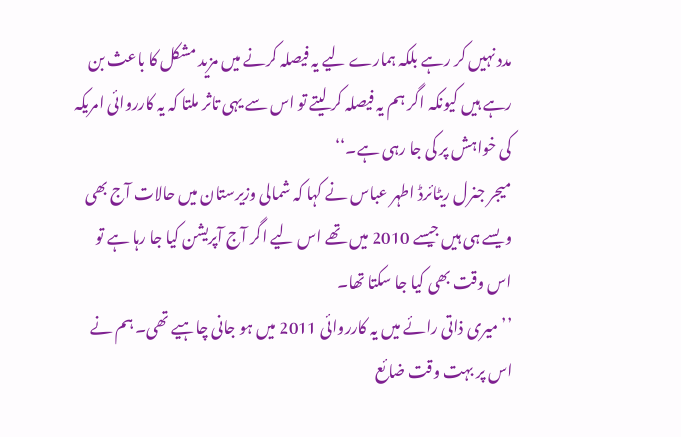مدد نہیں کر رہے بلکہ ہمارے لیے یہ فیصلہ کرنے میں مزید مشکل کا باعث بن رہے ہیں کیونکہ اگر ہم یہ فیصلہ کر لیتے تو اس سے یہی تاثر ملتا کہ یہ کارروائی امریکہ کی خواہش پر کی جا رہی ہے۔‘‘
میجر جنرل ریٹائرڈ اطہر عباس نے کہا کہ شمالی وزیرستان میں حالات آج بھی ویسے ہی ہیں جیسے 2010 میں تھے اس لیے اگر آج آپریشن کیا جا رہا ہے تو اس وقت بھی کیا جا سکتا تھا۔
’’میری ذاتی رائے میں یہ کارروائی 2011 میں ہو جانی چاہیے تھی۔ ہم نے اس پر بہت وقت ضائع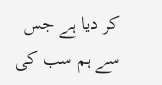کر دیا ہے جس سے ہم سب کی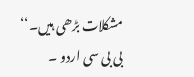مشکلات بڑھی ہیں۔‘‘
بی بی سی اردو ۔